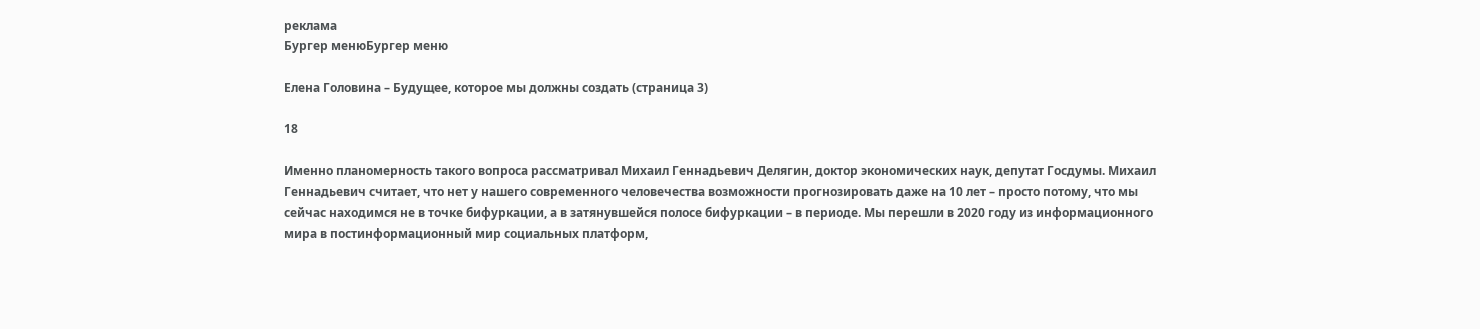реклама
Бургер менюБургер меню

Елена Головина – Будущее, которое мы должны создать (страница 3)

18

Именно планомерность такого вопроса рассматривал Михаил Геннадьевич Делягин, доктор экономических наук, депутат Госдумы. Михаил Геннадьевич считает, что нет у нашего современного человечества возможности прогнозировать даже на 10 лет – просто потому, что мы сейчас находимся не в точке бифуркации, а в затянувшейся полосе бифуркации – в периоде. Мы перешли в 2020 году из информационного мира в постинформационный мир социальных платформ,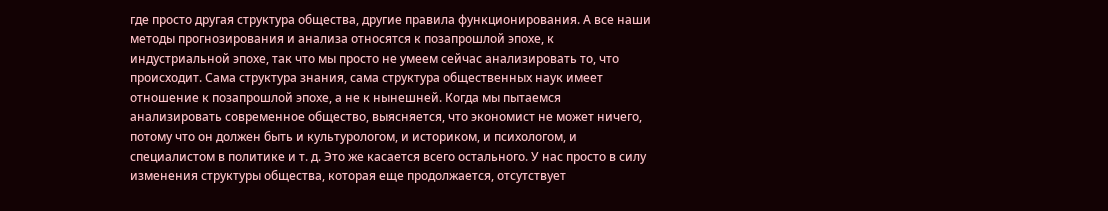где просто другая структура общества, другие правила функционирования. А все наши методы прогнозирования и анализа относятся к позапрошлой эпохе, к индустриальной эпохе, так что мы просто не умеем сейчас анализировать то, что происходит. Сама структура знания, сама структура общественных наук имеет отношение к позапрошлой эпохе, а не к нынешней. Когда мы пытаемся анализировать современное общество, выясняется, что экономист не может ничего, потому что он должен быть и культурологом, и историком, и психологом, и специалистом в политике и т. д. Это же касается всего остального. У нас просто в силу изменения структуры общества, которая еще продолжается, отсутствует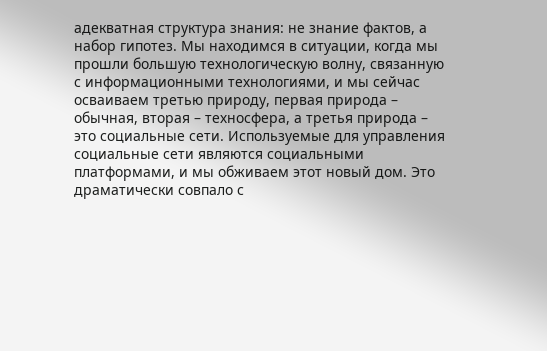адекватная структура знания: не знание фактов, а набор гипотез. Мы находимся в ситуации, когда мы прошли большую технологическую волну, связанную с информационными технологиями, и мы сейчас осваиваем третью природу, первая природа – обычная, вторая – техносфера, а третья природа – это социальные сети. Используемые для управления социальные сети являются социальными платформами, и мы обживаем этот новый дом. Это драматически совпало с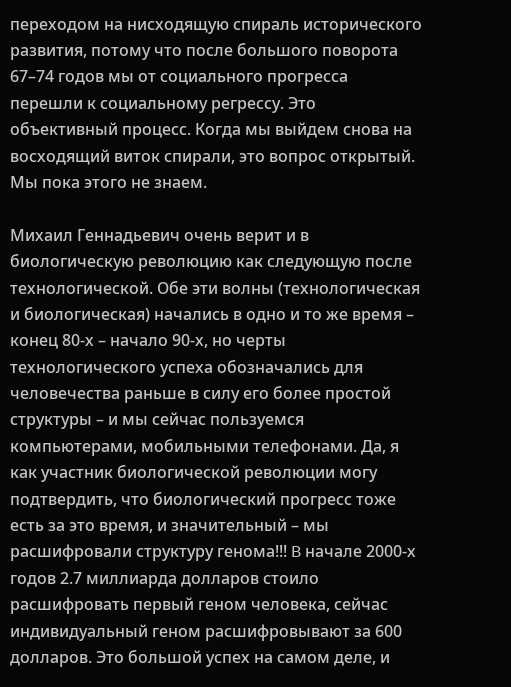переходом на нисходящую спираль исторического развития, потому что после большого поворота 67–74 годов мы от социального прогресса перешли к социальному регрессу. Это объективный процесс. Когда мы выйдем снова на восходящий виток спирали, это вопрос открытый. Мы пока этого не знаем.

Михаил Геннадьевич очень верит и в биологическую революцию как следующую после технологической. Обе эти волны (технологическая и биологическая) начались в одно и то же время – конец 80-х – начало 90-х, но черты технологического успеха обозначались для человечества раньше в силу его более простой структуры – и мы сейчас пользуемся компьютерами, мобильными телефонами. Да, я как участник биологической революции могу подтвердить, что биологический прогресс тоже есть за это время, и значительный – мы расшифровали структуру генома!!! B начале 2000-х годов 2.7 миллиарда долларов стоило расшифровать первый геном человека, сейчас индивидуальный геном расшифровывают за 600 долларов. Это большой успех на самом деле, и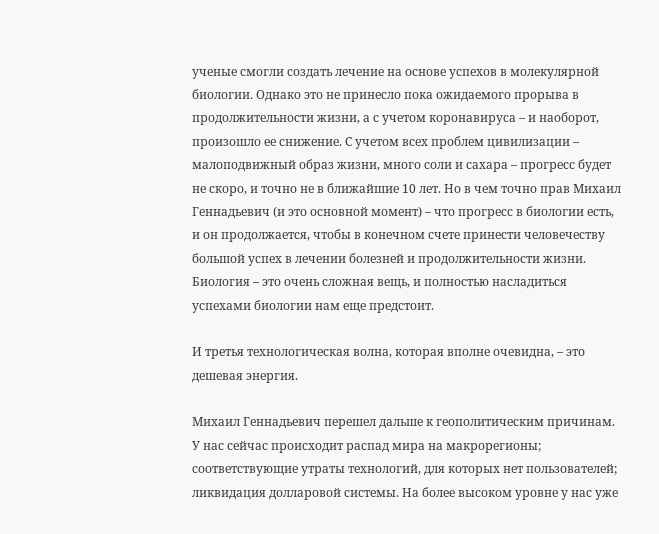ученые смогли создать лечение на основе успехов в молекулярной биологии. Однако это не принесло пока ожидаемого прорыва в продолжительности жизни, а с учетом коронавируса – и наоборот, произошло ее снижение. С учетом всех проблем цивилизации – малоподвижный образ жизни, много соли и сахара – прогресс будет не скоро, и точно не в ближайшие 10 лет. Но в чем точно прав Михаил Геннадьевич (и это основной момент) – что прогресс в биологии есть, и он продолжается, чтобы в конечном счете принести человечеству большой успех в лечении болезней и продолжительности жизни. Биология – это очень сложная вещь, и полностью насладиться успехами биологии нам еще предстоит.

И третья технологическая волна, которая вполне очевидна, – это дешевая энергия.

Михаил Геннадьевич перешел дальше к геополитическим причинам. У нас сейчас происходит распад мира на макрорегионы; соответствующие утраты технологий, для которых нет пользователей; ликвидация долларовой системы. На более высоком уровне у нас уже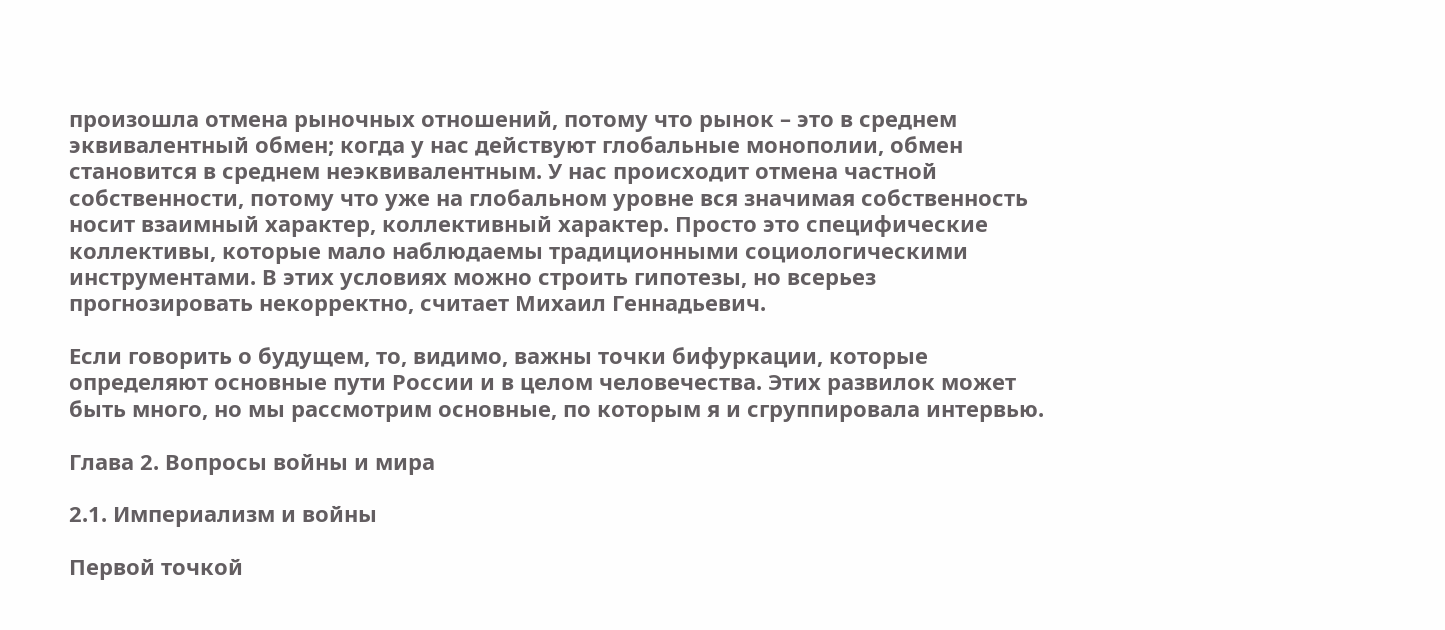произошла отмена рыночных отношений, потому что рынок – это в среднем эквивалентный обмен; когда у нас действуют глобальные монополии, обмен становится в среднем неэквивалентным. У нас происходит отмена частной собственности, потому что уже на глобальном уровне вся значимая собственность носит взаимный характер, коллективный характер. Просто это специфические коллективы, которые мало наблюдаемы традиционными социологическими инструментами. В этих условиях можно строить гипотезы, но всерьез прогнозировать некорректно, считает Михаил Геннадьевич.

Если говорить о будущем, то, видимо, важны точки бифуркации, которые определяют основные пути России и в целом человечества. Этих развилок может быть много, но мы рассмотрим основные, по которым я и сгруппировала интервью.

Глава 2. Вопросы войны и мира

2.1. Империализм и войны

Первой точкой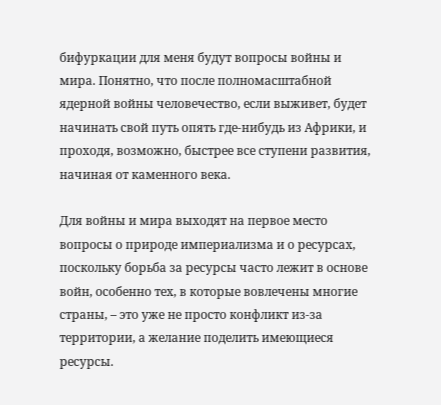бифуркации для меня будут вопросы войны и мира. Понятно, что после полномасштабной ядерной войны человечество, если выживет, будет начинать свой путь опять где-нибудь из Африки, и проходя, возможно, быстрее все ступени развития, начиная от каменного века.

Для войны и мира выходят на первое место вопросы о природе империализма и о ресурсах, поскольку борьба за ресурсы часто лежит в основе войн, особенно тех, в которые вовлечены многие страны, – это уже не просто конфликт из-за территории, а желание поделить имеющиеся ресурсы.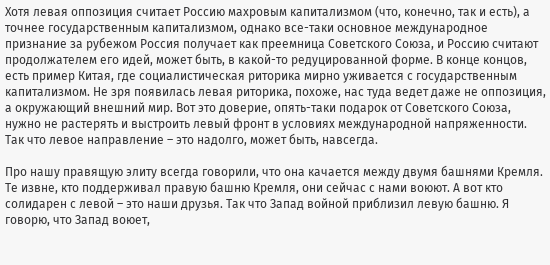Хотя левая оппозиция считает Россию махровым капитализмом (что, конечно, так и есть), а точнее государственным капитализмом, однако все-таки основное международное признание за рубежом Россия получает как преемница Советского Союза, и Россию считают продолжателем его идей, может быть, в какой-то редуцированной форме. В конце концов, есть пример Китая, где социалистическая риторика мирно уживается с государственным капитализмом. Не зря появилась левая риторика, похоже, нас туда ведет даже не оппозиция, а окружающий внешний мир. Вот это доверие, опять-таки подарок от Советского Союза, нужно не растерять и выстроить левый фронт в условиях международной напряженности. Так что левое направление – это надолго, может быть, навсегда.

Про нашу правящую элиту всегда говорили, что она качается между двумя башнями Кремля. Те извне, кто поддерживал правую башню Кремля, они сейчас с нами воюют. А вот кто солидарен с левой – это наши друзья. Так что Запад войной приблизил левую башню. Я говорю, что Запад воюет,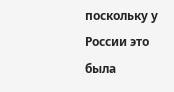поскольку у России это была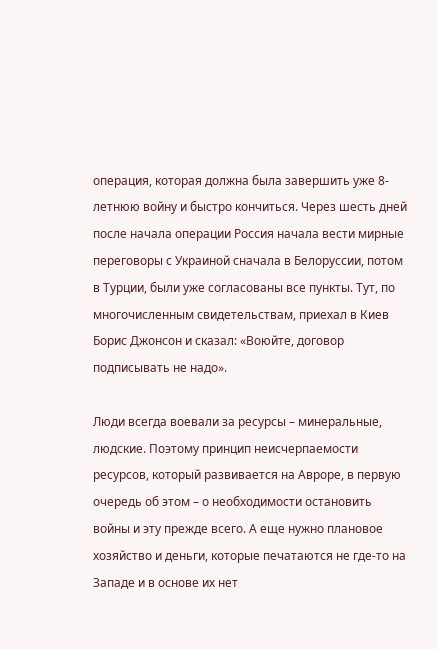операция, которая должна была завершить уже 8-летнюю войну и быстро кончиться. Через шесть дней после начала операции Россия начала вести мирные переговоры с Украиной сначала в Белоруссии, потом в Турции, были уже согласованы все пункты. Тут, по многочисленным свидетельствам, приехал в Киев Борис Джонсон и сказал: «Воюйте, договор подписывать не надо».

Люди всегда воевали за ресурсы – минеральные, людские. Поэтому принцип неисчерпаемости ресурсов, который развивается на Авроре, в первую очередь об этом – о необходимости остановить войны и эту прежде всего. А еще нужно плановое хозяйство и деньги, которые печатаются не где-то на Западе и в основе их нет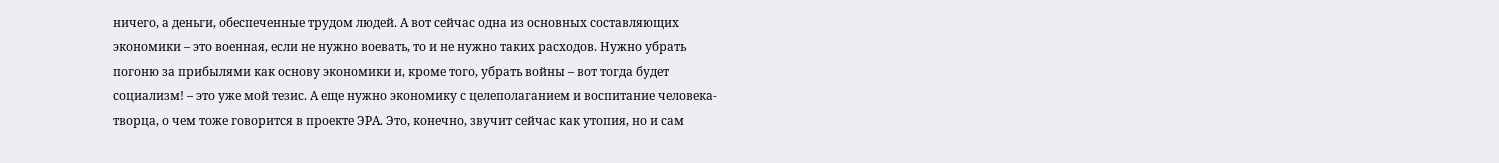ничего, а деньги, обеспеченные трудом людей. А вот сейчас одна из основных составляющих экономики – это военная, если не нужно воевать, то и не нужно таких расходов. Нужно убрать погоню за прибылями как основу экономики и, кроме того, убрать войны – вот тогда будет социализм! – это уже мой тезис. А еще нужно экономику с целеполаганием и воспитание человека-творца, о чем тоже говорится в проекте ЭPA. Это, конечно, звучит сейчас как утопия, но и сам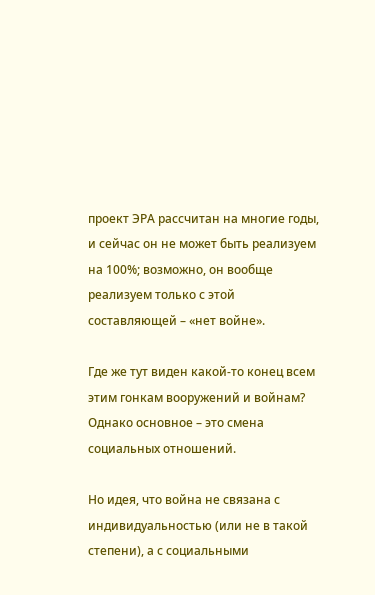проект ЭPA рассчитан на многие годы, и сейчас он не может быть реализуем на 100%; возможно, он вообще реализуем только с этой составляющей – «нет войнe».

Где же тут виден какой-то конец всем этим гонкам вооружений и войнам? Однако основное – это смена социальных отношений.

Но идея, что война не связана с индивидуальностью (или не в такой степени), а с социальными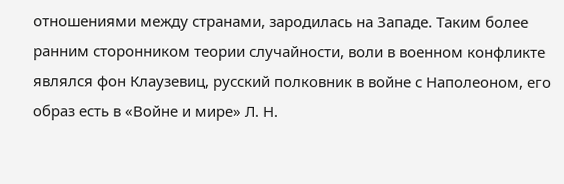отношениями между странами, зародилась на Западе. Таким более ранним сторонником теории случайности, воли в военном конфликте являлся фон Клаузевиц, русский полковник в войне с Наполеоном, его образ есть в «Войне и мире» Л. Н.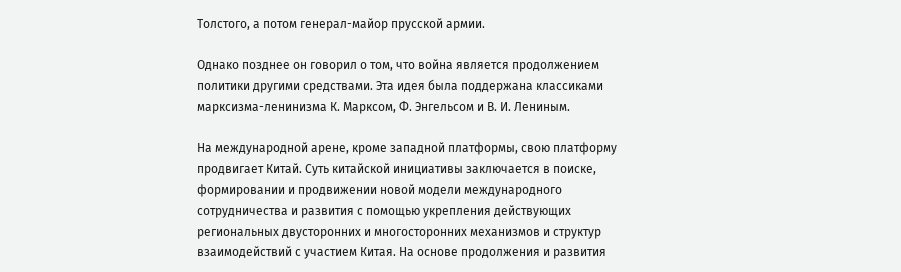Толстого, а потом генерал-майор прусской армии.

Однако позднее он говорил о том, что война является продолжением политики другими средствами. Эта идея была поддержана классиками марксизма-ленинизма К. Марксом, Ф. Энгельсом и В. И. Лениным.

На международной арене, кроме западной платформы, свою платформу продвигает Китай. Суть китайской инициативы заключается в поиске, формировании и продвижении новой модели международного сотрудничества и развития с помощью укрепления действующих региональных двусторонних и многосторонних механизмов и структур взаимодействий с участием Китая. На основе продолжения и развития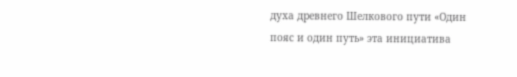духа древнего Шелкового пути «Один пояс и один путь» эта инициатива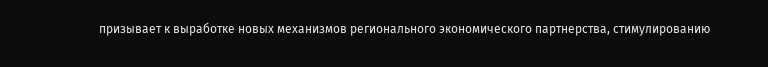призывает к выработке новых механизмов регионального экономического партнерства, стимулированию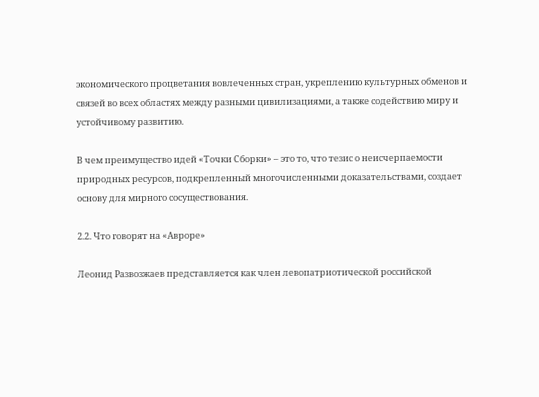экономического процветания вовлеченных стран, укреплению культурных обменов и связей во всех областях между разными цивилизациями, а также содействию миру и устойчивому развитию.

В чем преимущество идей «Точки Сборки» – это то, что тезис о неисчерпаемости природных ресурсов, подкрепленный многочисленными доказательствами, создает основу для мирного сосуществования.

2.2. Что говорят на «Авроре»

Леонид Развозжаев представляется как член левопатриотической российской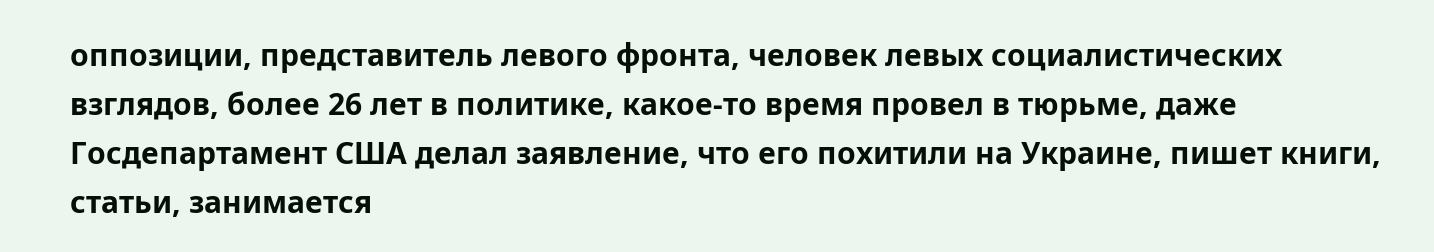оппозиции, представитель левого фронта, человек левых социалистических взглядов, более 26 лет в политике, какое-то время провел в тюрьме, даже Госдепартамент США делал заявление, что eгo похитили на Украине, пишет книги, статьи, занимается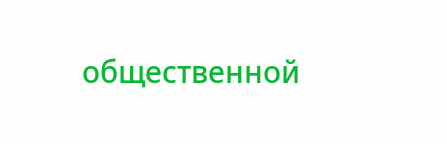общественной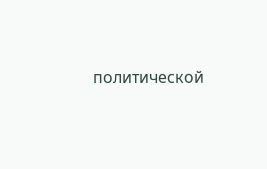политической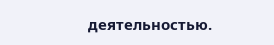деятельностью.